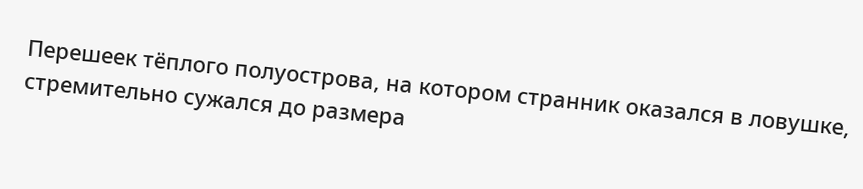Перешеек тёплого полуострова, на котором странник оказался в ловушке, стремительно сужался до размера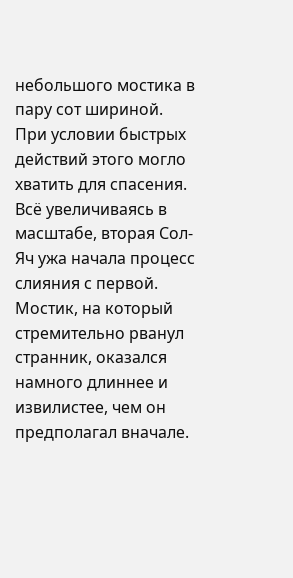небольшого мостика в пару сот шириной. При условии быстрых действий этого могло хватить для спасения. Всё увеличиваясь в масштабе, вторая Сол-Яч ужа начала процесс слияния с первой. Мостик, на который стремительно рванул странник, оказался намного длиннее и извилистее, чем он предполагал вначале.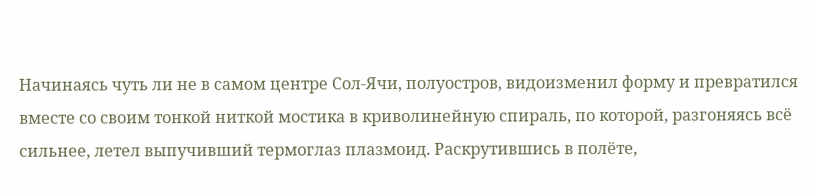Начинаясь чуть ли не в самом центре Сол-Ячи, полуостров, видоизменил форму и превратился вместе со своим тонкой ниткой мостика в криволинейную спираль, по которой, разгоняясь всё сильнее, летел выпучивший термоглаз плазмоид. Раскрутившись в полёте,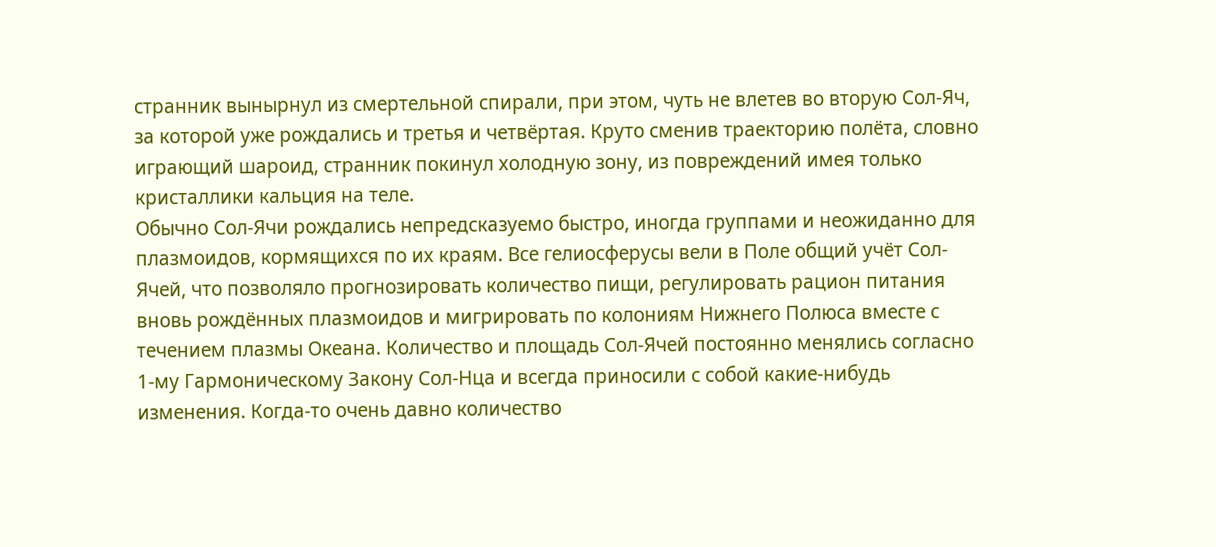странник вынырнул из смертельной спирали, при этом, чуть не влетев во вторую Сол-Яч, за которой уже рождались и третья и четвёртая. Круто сменив траекторию полёта, словно играющий шароид, странник покинул холодную зону, из повреждений имея только кристаллики кальция на теле.
Обычно Сол-Ячи рождались непредсказуемо быстро, иногда группами и неожиданно для плазмоидов, кормящихся по их краям. Все гелиосферусы вели в Поле общий учёт Сол-Ячей, что позволяло прогнозировать количество пищи, регулировать рацион питания вновь рождённых плазмоидов и мигрировать по колониям Нижнего Полюса вместе с течением плазмы Океана. Количество и площадь Сол-Ячей постоянно менялись согласно 1-му Гармоническому Закону Сол-Нца и всегда приносили с собой какие-нибудь изменения. Когда-то очень давно количество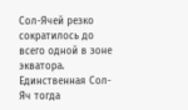Сол-Ячей резко сократилось до всего одной в зоне экватора. Единственная Сол-Яч тогда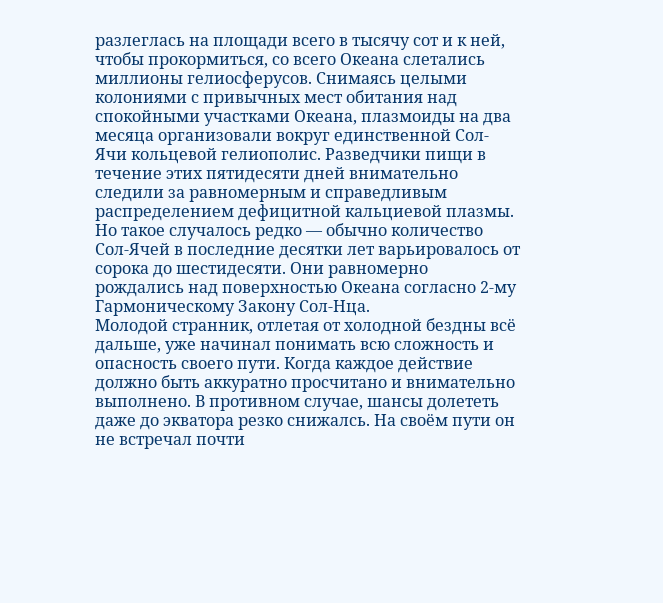разлеглась на площади всего в тысячу сот и к ней, чтобы прокормиться, со всего Океана слетались миллионы гелиосферусов. Снимаясь целыми колониями с привычных мест обитания над спокойными участками Океана, плазмоиды на два месяца организовали вокруг единственной Сол-Ячи кольцевой гелиополис. Разведчики пищи в течение этих пятидесяти дней внимательно следили за равномерным и справедливым распределением дефицитной кальциевой плазмы. Но такое случалось редко — обычно количество Сол-Ячей в последние десятки лет варьировалось от сорока до шестидесяти. Они равномерно рождались над поверхностью Океана согласно 2-му Гармоническому Закону Сол-Нца.
Молодой странник, отлетая от холодной бездны всё дальше, уже начинал понимать всю сложность и опасность своего пути. Когда каждое действие должно быть аккуратно просчитано и внимательно выполнено. В противном случае, шансы долететь даже до экватора резко снижалсь. На своём пути он не встречал почти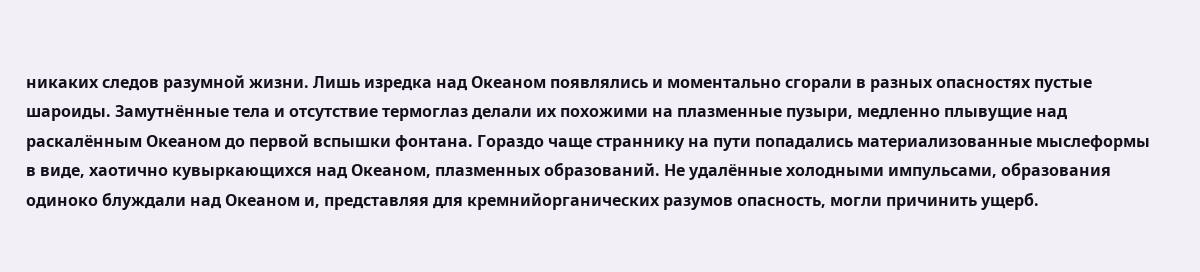никаких следов разумной жизни. Лишь изредка над Океаном появлялись и моментально сгорали в разных опасностях пустые шароиды. Замутнённые тела и отсутствие термоглаз делали их похожими на плазменные пузыри, медленно плывущие над раскалённым Океаном до первой вспышки фонтана. Гораздо чаще страннику на пути попадались материализованные мыслеформы в виде, хаотично кувыркающихся над Океаном, плазменных образований. Не удалённые холодными импульсами, образования одиноко блуждали над Океаном и, представляя для кремнийорганических разумов опасность, могли причинить ущерб.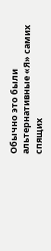Обычно это были альтернативные «Я» самих спящих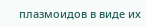плазмоидов в виде их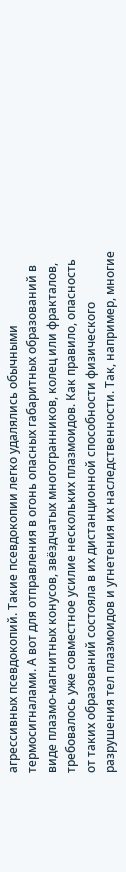агрессивных псевдокопий. Такие псевдокопии легко удалялись обычными термосигналами. А вот для отправления в огонь опасных габаритных образований в виде плазмо-магнитных конусов, звёздчатых многогранников, колец или фракталов, требовалось уже совместное усилие нескольких плазмоидов. Как правило, опасность от таких образований состояла в их дистанционной способности физического разрушения тел плазмоидов и угнетения их наследственности. Так, например, многие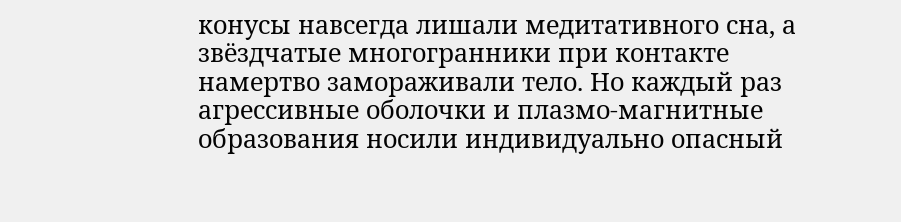конусы навсегда лишали медитативного сна, а звёздчатые многогранники при контакте намертво замораживали тело. Но каждый раз агрессивные оболочки и плазмо-магнитные образования носили индивидуально опасный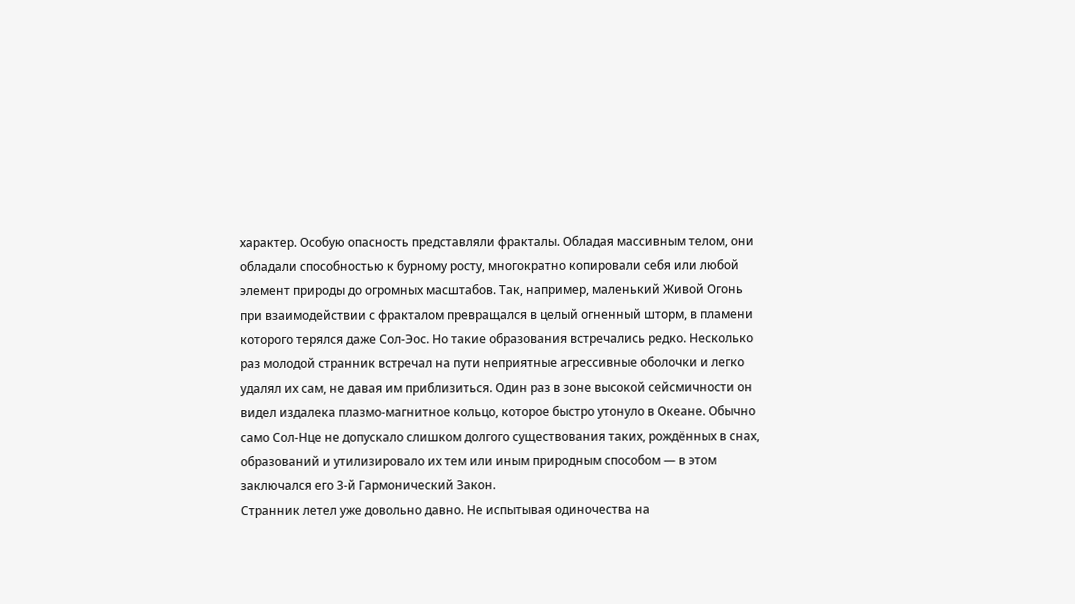характер. Особую опасность представляли фракталы. Обладая массивным телом, они обладали способностью к бурному росту, многократно копировали себя или любой элемент природы до огромных масштабов. Так, например, маленький Живой Огонь при взаимодействии с фракталом превращался в целый огненный шторм, в пламени которого терялся даже Сол-Эос. Но такие образования встречались редко. Несколько раз молодой странник встречал на пути неприятные агрессивные оболочки и легко удалял их сам, не давая им приблизиться. Один раз в зоне высокой сейсмичности он видел издалека плазмо-магнитное кольцо, которое быстро утонуло в Океане. Обычно само Сол-Нце не допускало слишком долгого существования таких, рождённых в снах, образований и утилизировало их тем или иным природным способом — в этом заключался его 3-й Гармонический Закон.
Странник летел уже довольно давно. Не испытывая одиночества на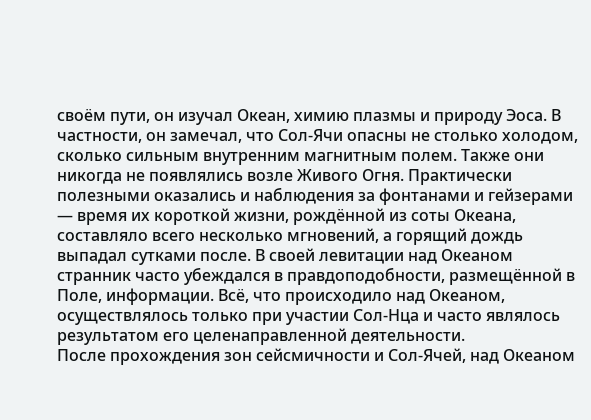своём пути, он изучал Океан, химию плазмы и природу Эоса. В частности, он замечал, что Сол-Ячи опасны не столько холодом, сколько сильным внутренним магнитным полем. Также они никогда не появлялись возле Живого Огня. Практически полезными оказались и наблюдения за фонтанами и гейзерами — время их короткой жизни, рождённой из соты Океана, составляло всего несколько мгновений, а горящий дождь выпадал сутками после. В своей левитации над Океаном странник часто убеждался в правдоподобности, размещённой в Поле, информации. Всё, что происходило над Океаном, осуществлялось только при участии Сол-Нца и часто являлось результатом его целенаправленной деятельности.
После прохождения зон сейсмичности и Сол-Ячей, над Океаном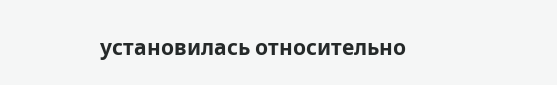установилась относительно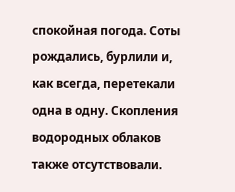спокойная погода. Соты рождались, бурлили и, как всегда, перетекали одна в одну. Скопления водородных облаков также отсутствовали.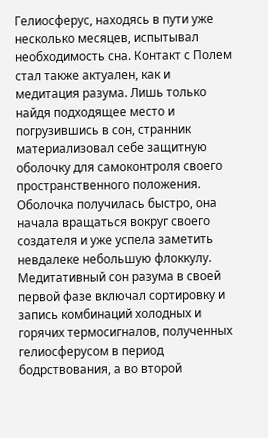Гелиосферус, находясь в пути уже несколько месяцев, испытывал необходимость сна. Контакт с Полем стал также актуален, как и медитация разума. Лишь только найдя подходящее место и погрузившись в сон, странник материализовал себе защитную оболочку для самоконтроля своего пространственного положения. Оболочка получилась быстро, она начала вращаться вокруг своего создателя и уже успела заметить невдалеке небольшую флоккулу. Медитативный сон разума в своей первой фазе включал сортировку и запись комбинаций холодных и горячих термосигналов, полученных гелиосферусом в период бодрствования, а во второй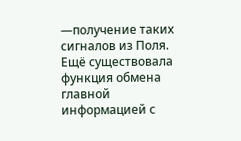—получение таких сигналов из Поля. Ещё существовала функция обмена главной информацией с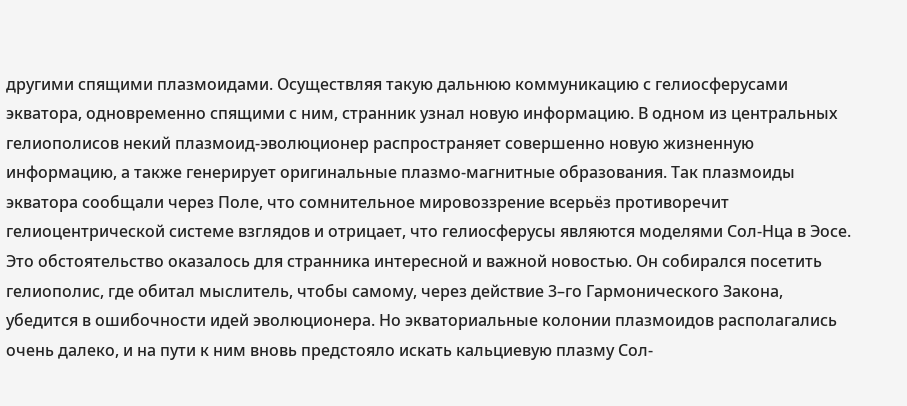другими спящими плазмоидами. Осуществляя такую дальнюю коммуникацию с гелиосферусами экватора, одновременно спящими с ним, странник узнал новую информацию. В одном из центральных гелиополисов некий плазмоид-эволюционер распространяет совершенно новую жизненную информацию, а также генерирует оригинальные плазмо-магнитные образования. Так плазмоиды экватора сообщали через Поле, что сомнительное мировоззрение всерьёз противоречит гелиоцентрической системе взглядов и отрицает, что гелиосферусы являются моделями Сол-Нца в Эосе. Это обстоятельство оказалось для странника интересной и важной новостью. Он собирался посетить гелиополис, где обитал мыслитель, чтобы самому, через действие 3–го Гармонического Закона, убедится в ошибочности идей эволюционера. Но экваториальные колонии плазмоидов располагались очень далеко, и на пути к ним вновь предстояло искать кальциевую плазму Сол-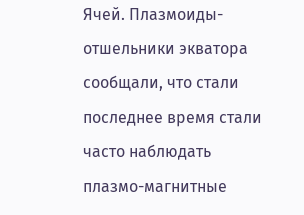Ячей. Плазмоиды-отшельники экватора сообщали, что стали последнее время стали часто наблюдать плазмо-магнитные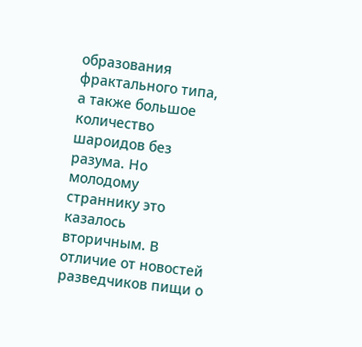образования фрактального типа, а также большое количество шароидов без разума. Но молодому страннику это казалось вторичным. В отличие от новостей разведчиков пищи о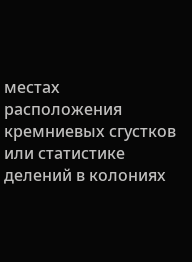местах расположения кремниевых сгустков или статистике делений в колониях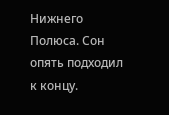Нижнего Полюса. Сон опять подходил к концу.